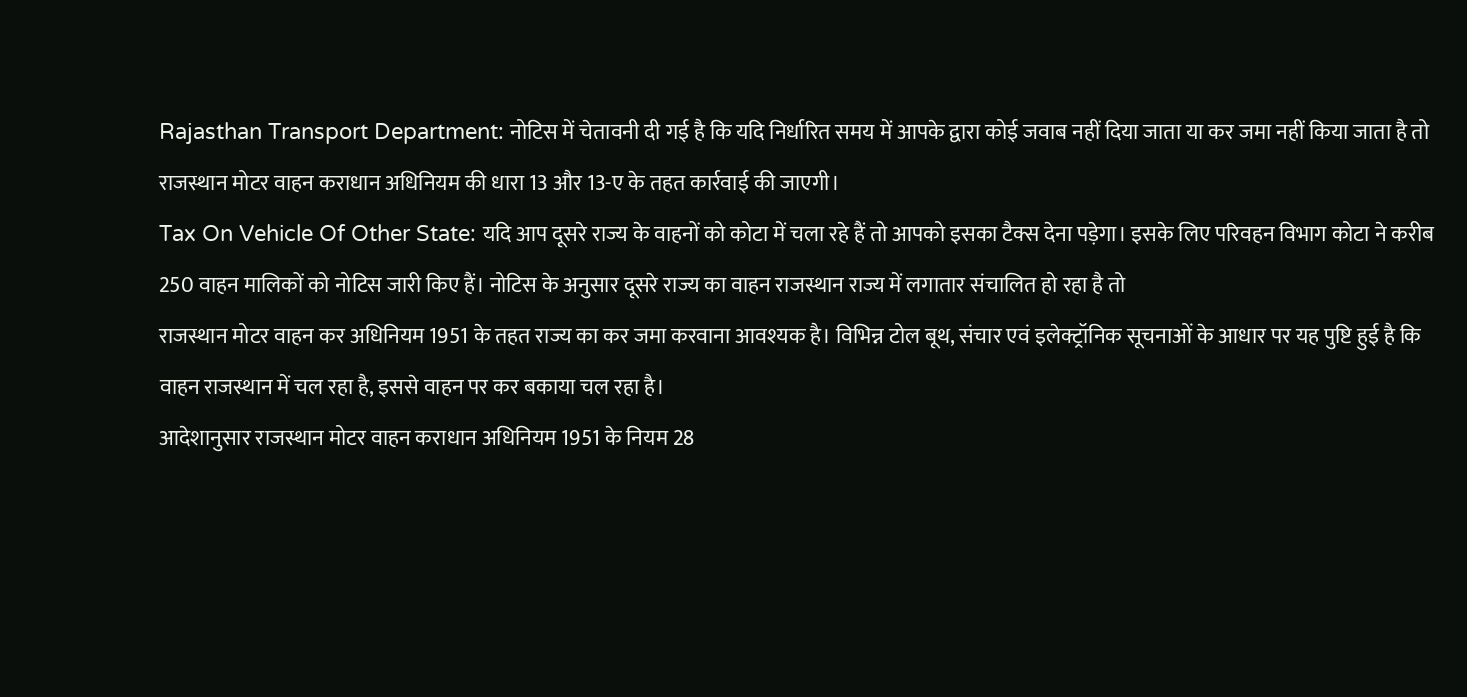Rajasthan Transport Department: नोटिस में चेतावनी दी गई है कि यदि निर्धारित समय में आपके द्वारा कोई जवाब नहीं दिया जाता या कर जमा नहीं किया जाता है तो राजस्थान मोटर वाहन कराधान अधिनियम की धारा 13 और 13-ए के तहत कार्रवाई की जाएगी।
Tax On Vehicle Of Other State: यदि आप दूसरे राज्य के वाहनों को कोटा में चला रहे हैं तो आपको इसका टैक्स देना पड़ेगा। इसके लिए परिवहन विभाग कोटा ने करीब 250 वाहन मालिकों को नोटिस जारी किए हैं। नोटिस के अनुसार दूसरे राज्य का वाहन राजस्थान राज्य में लगातार संचालित हो रहा है तो
राजस्थान मोटर वाहन कर अधिनियम 1951 के तहत राज्य का कर जमा करवाना आवश्यक है। विभिन्न टोल बूथ, संचार एवं इलेक्ट्रॉनिक सूचनाओं के आधार पर यह पुष्टि हुई है कि वाहन राजस्थान में चल रहा है, इससे वाहन पर कर बकाया चल रहा है।
आदेशानुसार राजस्थान मोटर वाहन कराधान अधिनियम 1951 के नियम 28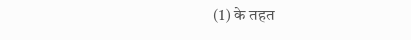(1) के तहत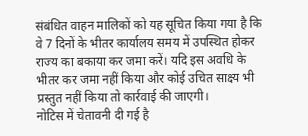संबंधित वाहन मालिकों को यह सूचित किया गया है कि वे 7 दिनों के भीतर कार्यालय समय में उपस्थित होकर राज्य का बकाया कर जमा करें। यदि इस अवधि के भीतर कर जमा नहीं किया और कोई उचित साक्ष्य भी प्रस्तुत नहीं किया तो कार्रवाई की जाएगी।
नोटिस में चेतावनी दी गई है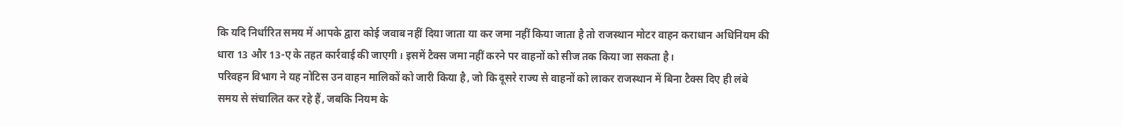कि यदि निर्धारित समय में आपके द्वारा कोई जवाब नहीं दिया जाता या कर जमा नहीं किया जाता है तो राजस्थान मोटर वाहन कराधान अधिनियम की धारा 13 और 13-ए के तहत कार्रवाई की जाएगी। इसमें टैक्स जमा नहीं करने पर वाहनों को सीज तक किया जा सकता है।
परिवहन विभाग ने यह नोटिस उन वाहन मालिकों को जारी किया है, जो कि दूसरे राज्य से वाहनों को लाकर राजस्थान में बिना टैक्स दिए ही लंबे समय से संचालित कर रहे हैं, जबकि नियम के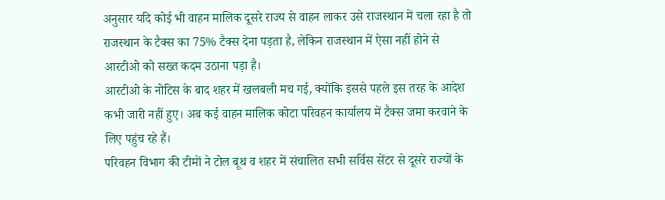अनुसार यदि कोई भी वाहन मालिक दूसरे राज्य से वाहन लाकर उसे राजस्थान में चला रहा है तो राजस्थान के टैक्स का 75% टैक्स देना पड़ता है, लेकिन राजस्थान में ऐसा नहीं होने से आरटीओ को सख्त कदम उठाना पड़ा है।
आरटीओ के नोटिस के बाद शहर में खलबली मच गई, क्योंकि इससे पहले इस तरह के आदेश कभी जारी नहीं हुए। अब कई वाहन मालिक कोटा परिवहन कार्यालय में टैक्स जमा करवाने के लिए पहुंच रहे हैं।
परिवहन विभाग की टीमों ने टोल बूथ व शहर में संचालित सभी सर्विस सेंटर से दूसरे राज्यों के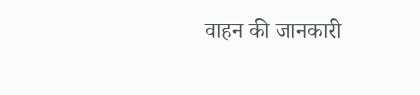वाहन की जानकारी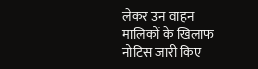लेकर उन वाहन मालिकों के खिलाफ नोटिस जारी किए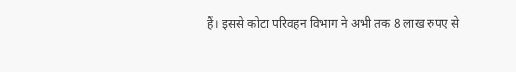हैं। इससे कोटा परिवहन विभाग ने अभी तक 8 लाख रुपए से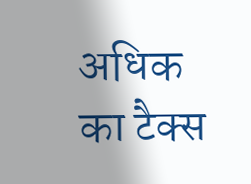अधिक का टैक्स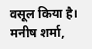वसूल किया है।
मनीष शर्मा,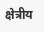क्षेत्रीय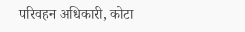परिवहन अधिकारी, कोटा